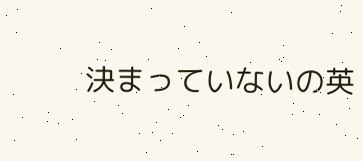決まっていないの英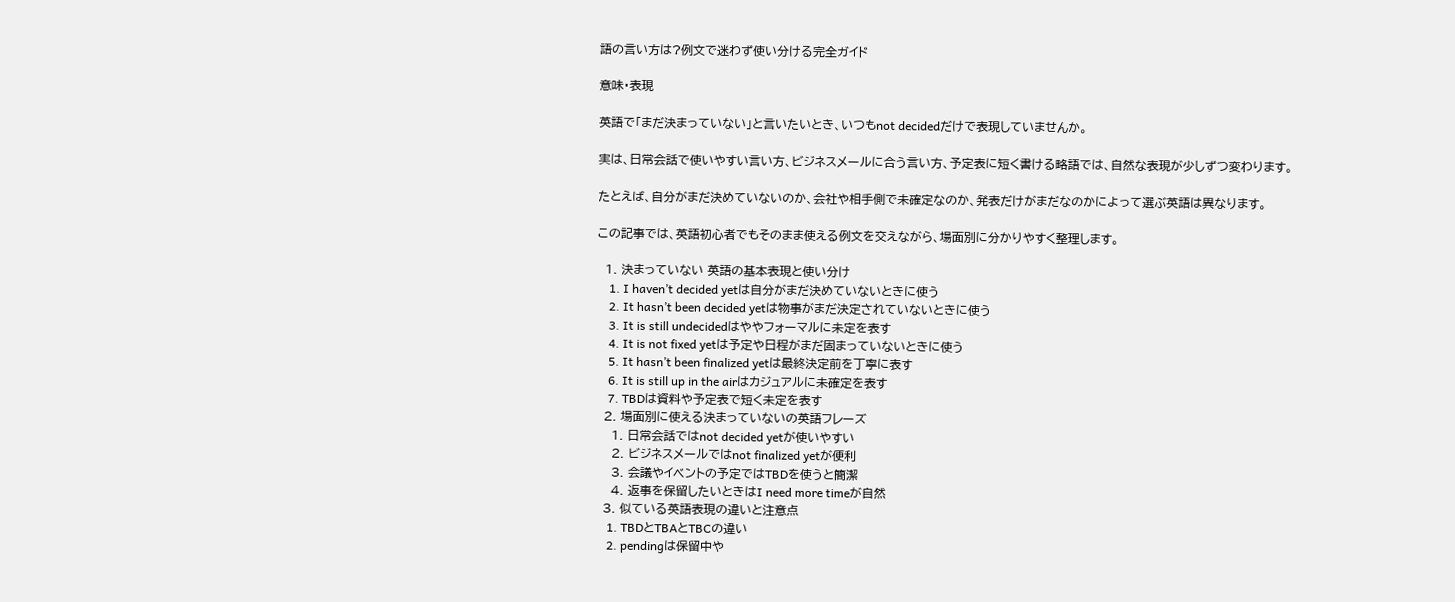語の言い方は?例文で迷わず使い分ける完全ガイド

意味・表現

英語で「まだ決まっていない」と言いたいとき、いつもnot decidedだけで表現していませんか。

実は、日常会話で使いやすい言い方、ビジネスメールに合う言い方、予定表に短く書ける略語では、自然な表現が少しずつ変わります。

たとえば、自分がまだ決めていないのか、会社や相手側で未確定なのか、発表だけがまだなのかによって選ぶ英語は異なります。

この記事では、英語初心者でもそのまま使える例文を交えながら、場面別に分かりやすく整理します。

  1. 決まっていない 英語の基本表現と使い分け
    1. I haven’t decided yetは自分がまだ決めていないときに使う
    2. It hasn’t been decided yetは物事がまだ決定されていないときに使う
    3. It is still undecidedはややフォーマルに未定を表す
    4. It is not fixed yetは予定や日程がまだ固まっていないときに使う
    5. It hasn’t been finalized yetは最終決定前を丁寧に表す
    6. It is still up in the airはカジュアルに未確定を表す
    7. TBDは資料や予定表で短く未定を表す
  2. 場面別に使える決まっていないの英語フレーズ
    1. 日常会話ではnot decided yetが使いやすい
    2. ビジネスメールではnot finalized yetが便利
    3. 会議やイベントの予定ではTBDを使うと簡潔
    4. 返事を保留したいときはI need more timeが自然
  3. 似ている英語表現の違いと注意点
    1. TBDとTBAとTBCの違い
    2. pendingは保留中や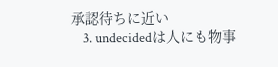承認待ちに近い
    3. undecidedは人にも物事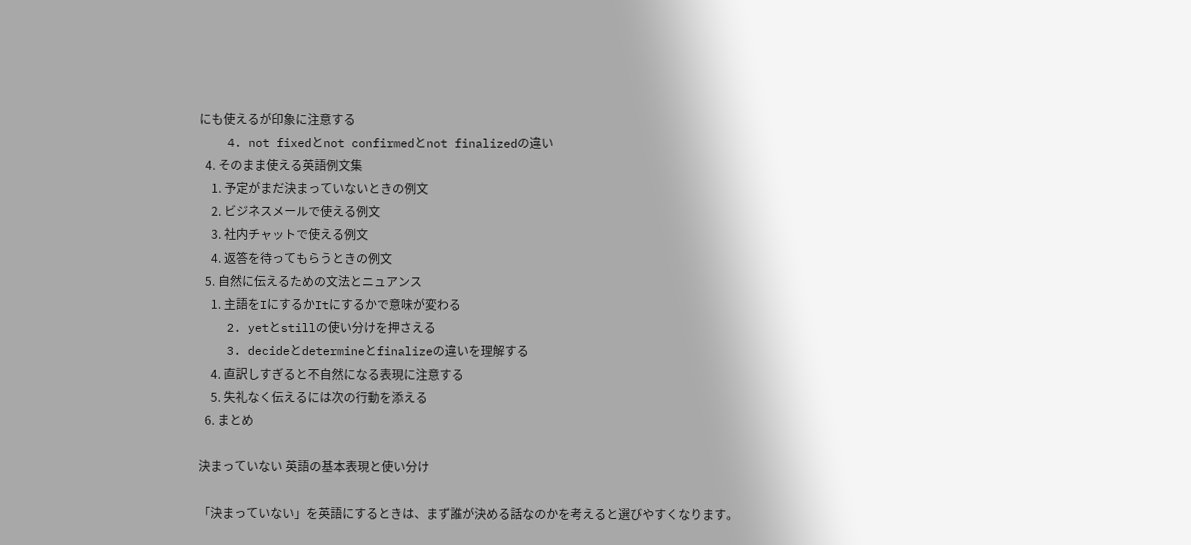にも使えるが印象に注意する
    4. not fixedとnot confirmedとnot finalizedの違い
  4. そのまま使える英語例文集
    1. 予定がまだ決まっていないときの例文
    2. ビジネスメールで使える例文
    3. 社内チャットで使える例文
    4. 返答を待ってもらうときの例文
  5. 自然に伝えるための文法とニュアンス
    1. 主語をIにするかItにするかで意味が変わる
    2. yetとstillの使い分けを押さえる
    3. decideとdetermineとfinalizeの違いを理解する
    4. 直訳しすぎると不自然になる表現に注意する
    5. 失礼なく伝えるには次の行動を添える
  6. まとめ

決まっていない 英語の基本表現と使い分け

「決まっていない」を英語にするときは、まず誰が決める話なのかを考えると選びやすくなります。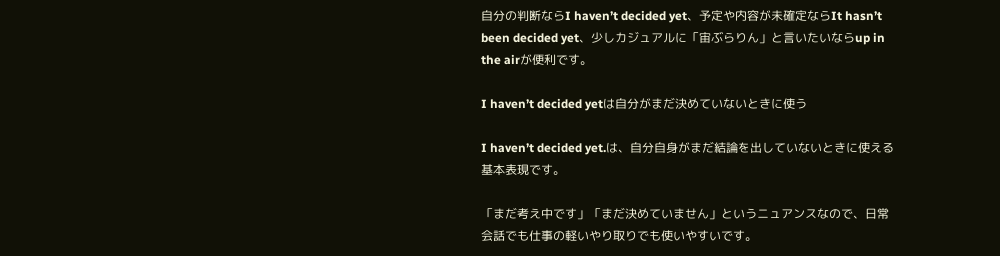自分の判断ならI haven’t decided yet、予定や内容が未確定ならIt hasn’t been decided yet、少しカジュアルに「宙ぶらりん」と言いたいならup in the airが便利です。

I haven’t decided yetは自分がまだ決めていないときに使う

I haven’t decided yet.は、自分自身がまだ結論を出していないときに使える基本表現です。

「まだ考え中です」「まだ決めていません」というニュアンスなので、日常会話でも仕事の軽いやり取りでも使いやすいです。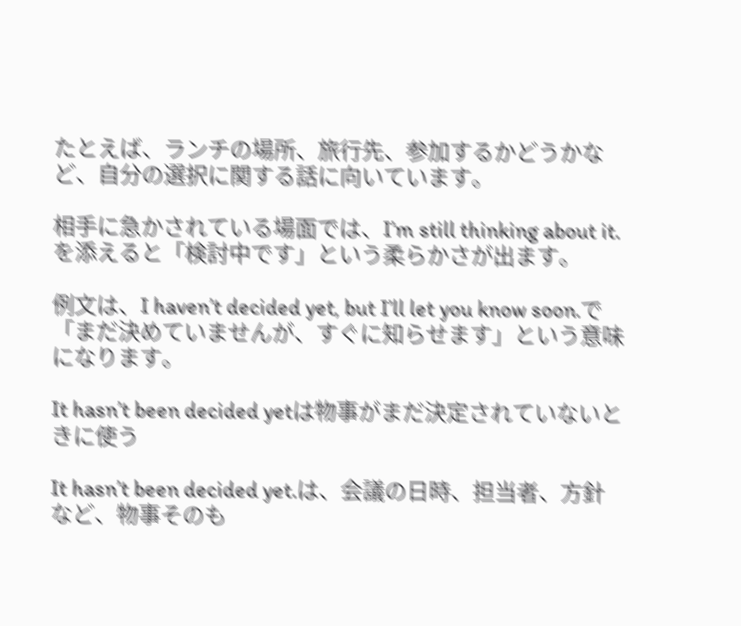たとえば、ランチの場所、旅行先、参加するかどうかなど、自分の選択に関する話に向いています。

相手に急かされている場面では、I’m still thinking about it.を添えると「検討中です」という柔らかさが出ます。

例文は、I haven’t decided yet, but I’ll let you know soon.で「まだ決めていませんが、すぐに知らせます」という意味になります。

It hasn’t been decided yetは物事がまだ決定されていないときに使う

It hasn’t been decided yet.は、会議の日時、担当者、方針など、物事そのも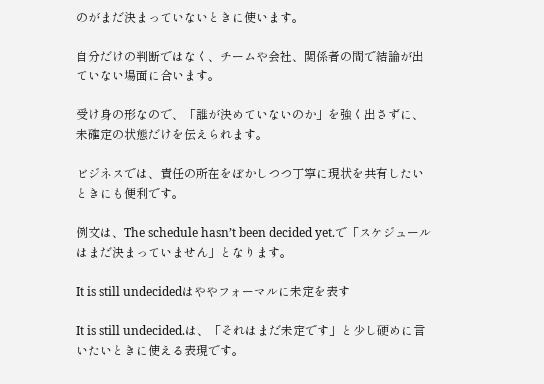のがまだ決まっていないときに使います。

自分だけの判断ではなく、チームや会社、関係者の間で結論が出ていない場面に合います。

受け身の形なので、「誰が決めていないのか」を強く出さずに、未確定の状態だけを伝えられます。

ビジネスでは、責任の所在をぼかしつつ丁寧に現状を共有したいときにも便利です。

例文は、The schedule hasn’t been decided yet.で「スケジュールはまだ決まっていません」となります。

It is still undecidedはややフォーマルに未定を表す

It is still undecided.は、「それはまだ未定です」と少し硬めに言いたいときに使える表現です。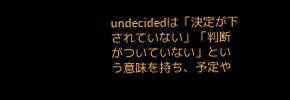undecidedは「決定が下されていない」「判断がついていない」という意味を持ち、予定や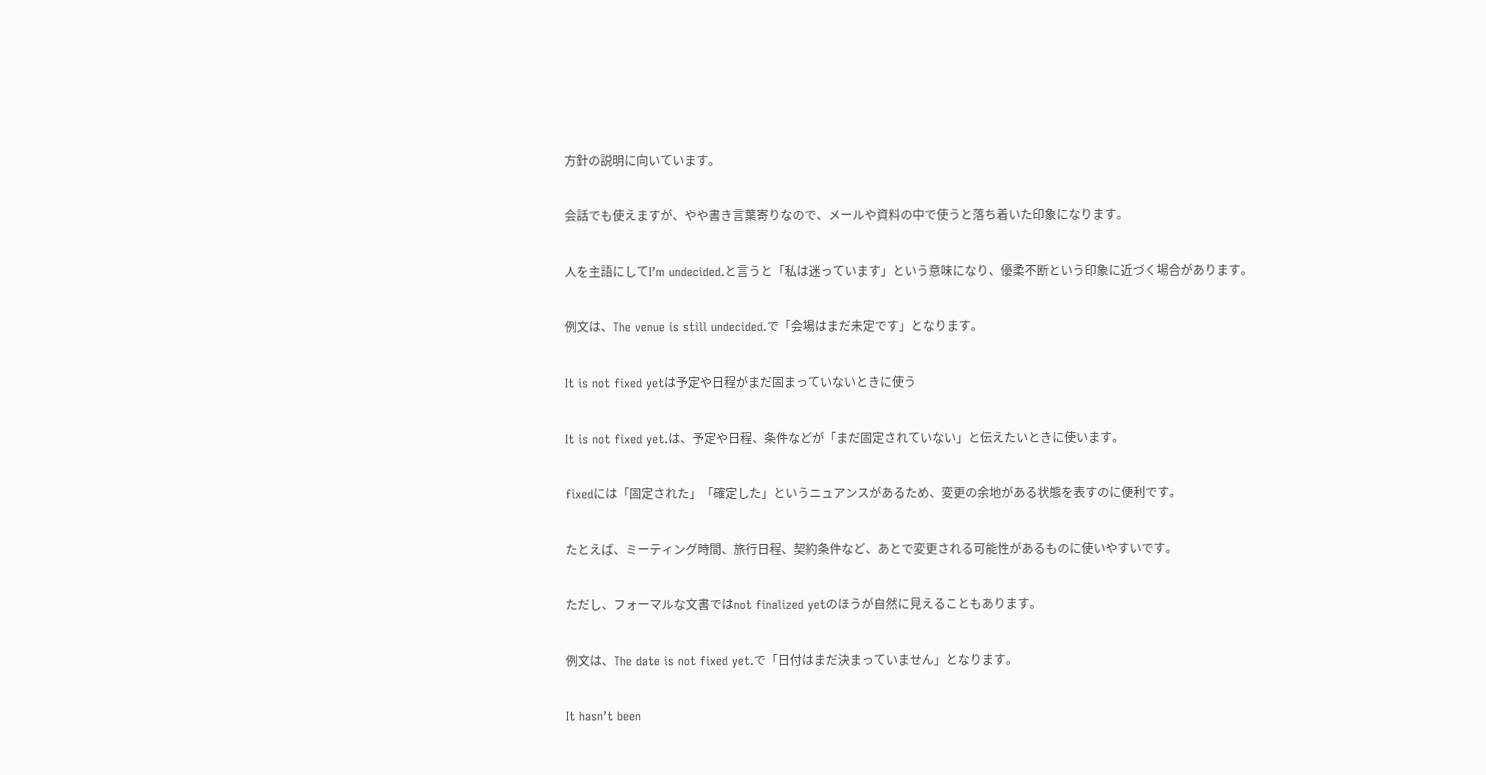方針の説明に向いています。

会話でも使えますが、やや書き言葉寄りなので、メールや資料の中で使うと落ち着いた印象になります。

人を主語にしてI’m undecided.と言うと「私は迷っています」という意味になり、優柔不断という印象に近づく場合があります。

例文は、The venue is still undecided.で「会場はまだ未定です」となります。

It is not fixed yetは予定や日程がまだ固まっていないときに使う

It is not fixed yet.は、予定や日程、条件などが「まだ固定されていない」と伝えたいときに使います。

fixedには「固定された」「確定した」というニュアンスがあるため、変更の余地がある状態を表すのに便利です。

たとえば、ミーティング時間、旅行日程、契約条件など、あとで変更される可能性があるものに使いやすいです。

ただし、フォーマルな文書ではnot finalized yetのほうが自然に見えることもあります。

例文は、The date is not fixed yet.で「日付はまだ決まっていません」となります。

It hasn’t been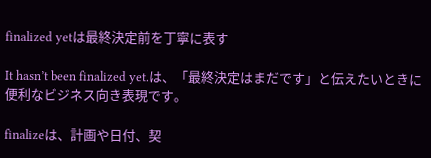finalized yetは最終決定前を丁寧に表す

It hasn’t been finalized yet.は、「最終決定はまだです」と伝えたいときに便利なビジネス向き表現です。

finalizeは、計画や日付、契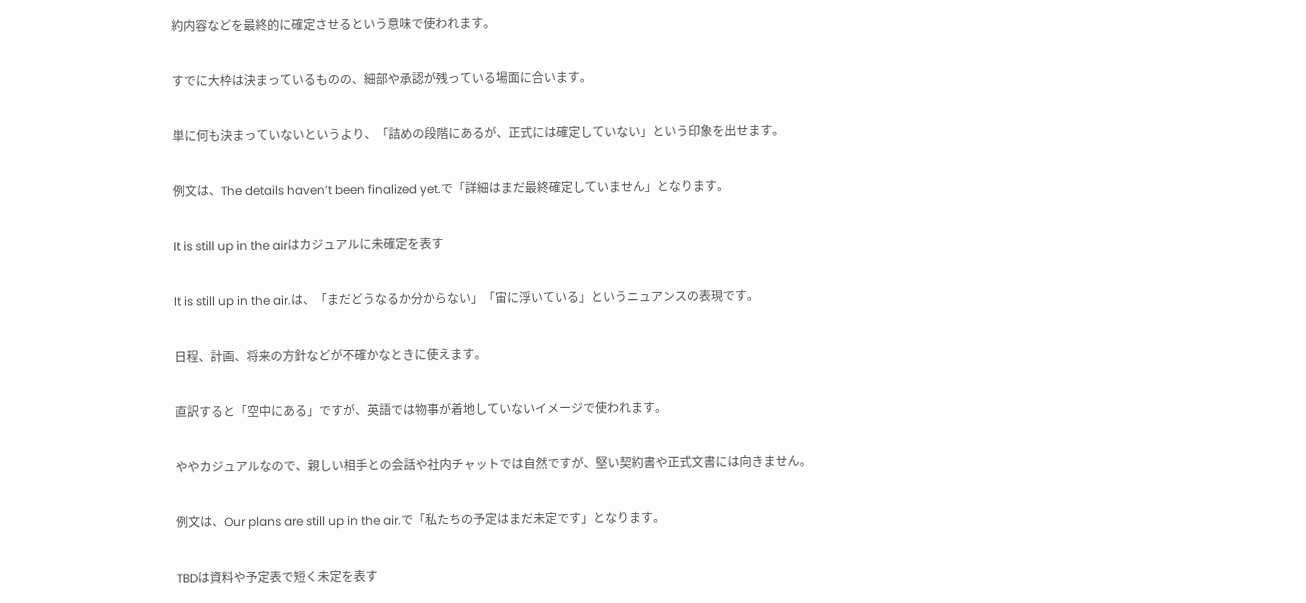約内容などを最終的に確定させるという意味で使われます。

すでに大枠は決まっているものの、細部や承認が残っている場面に合います。

単に何も決まっていないというより、「詰めの段階にあるが、正式には確定していない」という印象を出せます。

例文は、The details haven’t been finalized yet.で「詳細はまだ最終確定していません」となります。

It is still up in the airはカジュアルに未確定を表す

It is still up in the air.は、「まだどうなるか分からない」「宙に浮いている」というニュアンスの表現です。

日程、計画、将来の方針などが不確かなときに使えます。

直訳すると「空中にある」ですが、英語では物事が着地していないイメージで使われます。

ややカジュアルなので、親しい相手との会話や社内チャットでは自然ですが、堅い契約書や正式文書には向きません。

例文は、Our plans are still up in the air.で「私たちの予定はまだ未定です」となります。

TBDは資料や予定表で短く未定を表す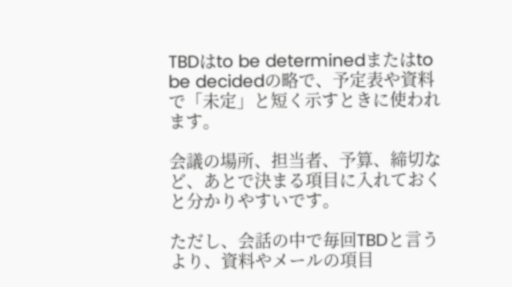TBDはto be determinedまたはto be decidedの略で、予定表や資料で「未定」と短く示すときに使われます。

会議の場所、担当者、予算、締切など、あとで決まる項目に入れておくと分かりやすいです。

ただし、会話の中で毎回TBDと言うより、資料やメールの項目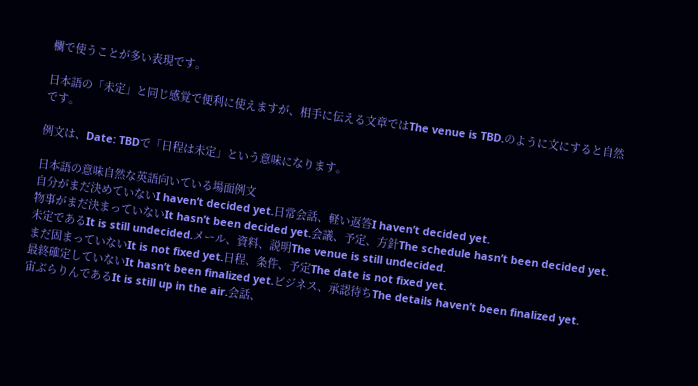欄で使うことが多い表現です。

日本語の「未定」と同じ感覚で便利に使えますが、相手に伝える文章ではThe venue is TBD.のように文にすると自然です。

例文は、Date: TBDで「日程は未定」という意味になります。

日本語の意味自然な英語向いている場面例文
自分がまだ決めていないI haven’t decided yet.日常会話、軽い返答I haven’t decided yet.
物事がまだ決まっていないIt hasn’t been decided yet.会議、予定、方針The schedule hasn’t been decided yet.
未定であるIt is still undecided.メール、資料、説明The venue is still undecided.
まだ固まっていないIt is not fixed yet.日程、条件、予定The date is not fixed yet.
最終確定していないIt hasn’t been finalized yet.ビジネス、承認待ちThe details haven’t been finalized yet.
宙ぶらりんであるIt is still up in the air.会話、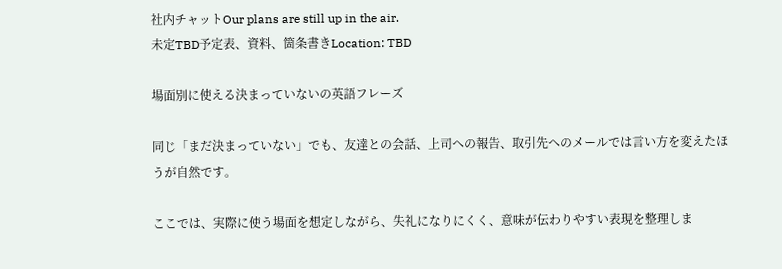社内チャットOur plans are still up in the air.
未定TBD予定表、資料、箇条書きLocation: TBD

場面別に使える決まっていないの英語フレーズ

同じ「まだ決まっていない」でも、友達との会話、上司への報告、取引先へのメールでは言い方を変えたほうが自然です。

ここでは、実際に使う場面を想定しながら、失礼になりにくく、意味が伝わりやすい表現を整理しま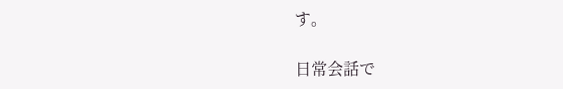す。

日常会話で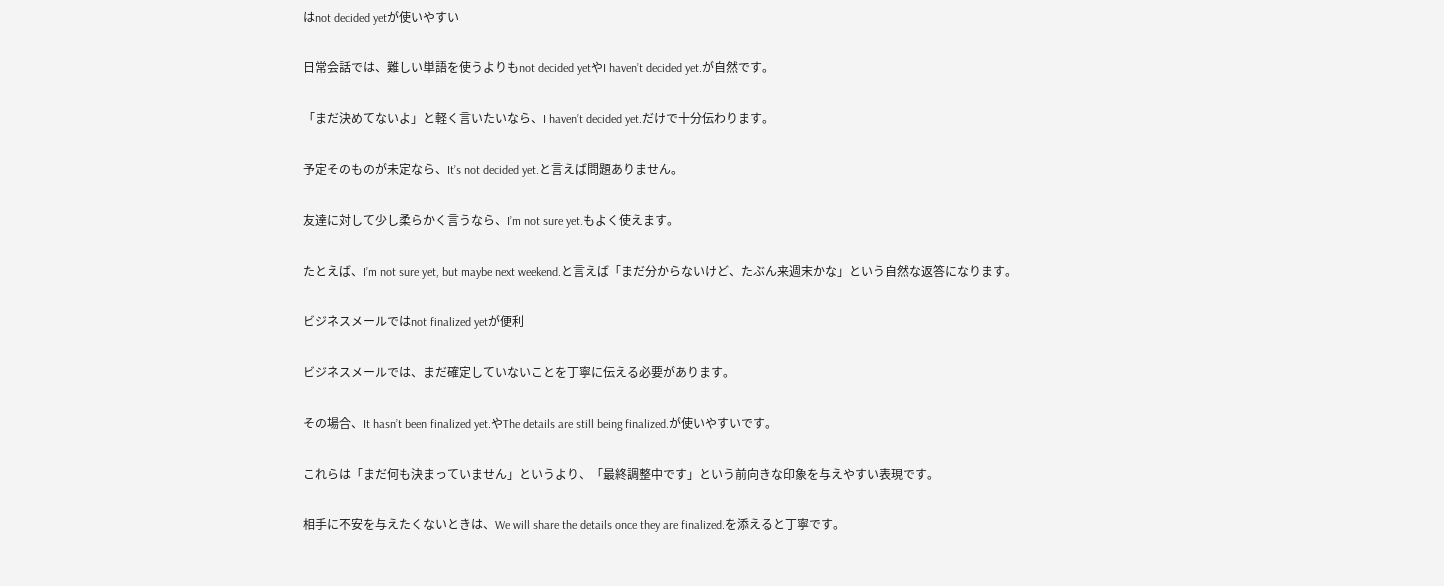はnot decided yetが使いやすい

日常会話では、難しい単語を使うよりもnot decided yetやI haven’t decided yet.が自然です。

「まだ決めてないよ」と軽く言いたいなら、I haven’t decided yet.だけで十分伝わります。

予定そのものが未定なら、It’s not decided yet.と言えば問題ありません。

友達に対して少し柔らかく言うなら、I’m not sure yet.もよく使えます。

たとえば、I’m not sure yet, but maybe next weekend.と言えば「まだ分からないけど、たぶん来週末かな」という自然な返答になります。

ビジネスメールではnot finalized yetが便利

ビジネスメールでは、まだ確定していないことを丁寧に伝える必要があります。

その場合、It hasn’t been finalized yet.やThe details are still being finalized.が使いやすいです。

これらは「まだ何も決まっていません」というより、「最終調整中です」という前向きな印象を与えやすい表現です。

相手に不安を与えたくないときは、We will share the details once they are finalized.を添えると丁寧です。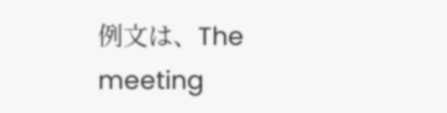例文は、The meeting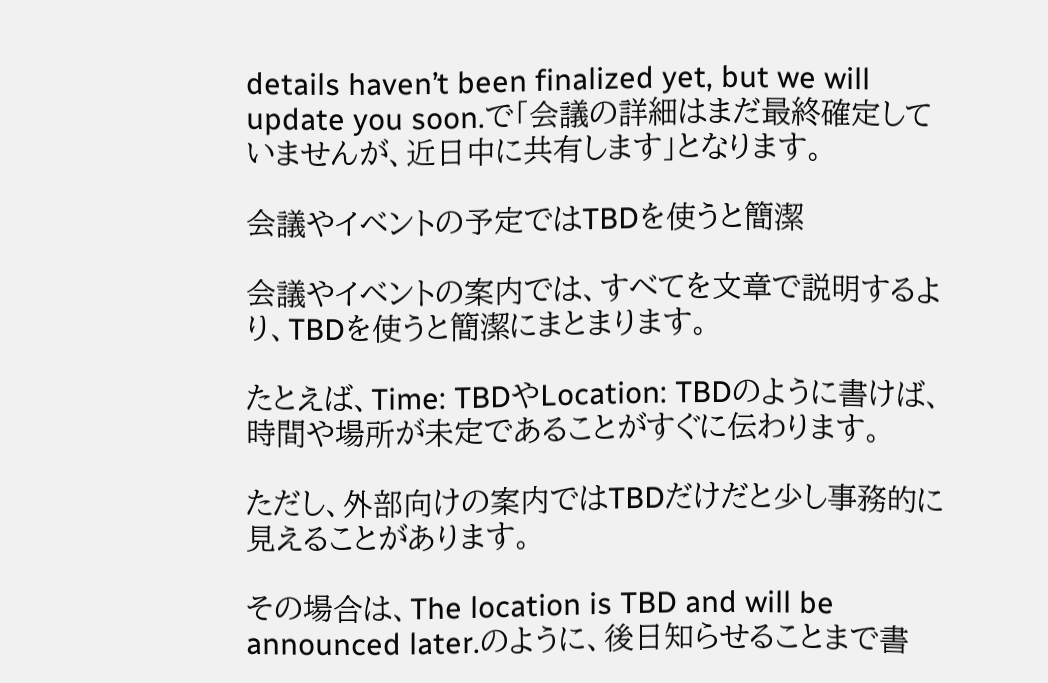details haven’t been finalized yet, but we will update you soon.で「会議の詳細はまだ最終確定していませんが、近日中に共有します」となります。

会議やイベントの予定ではTBDを使うと簡潔

会議やイベントの案内では、すべてを文章で説明するより、TBDを使うと簡潔にまとまります。

たとえば、Time: TBDやLocation: TBDのように書けば、時間や場所が未定であることがすぐに伝わります。

ただし、外部向けの案内ではTBDだけだと少し事務的に見えることがあります。

その場合は、The location is TBD and will be announced later.のように、後日知らせることまで書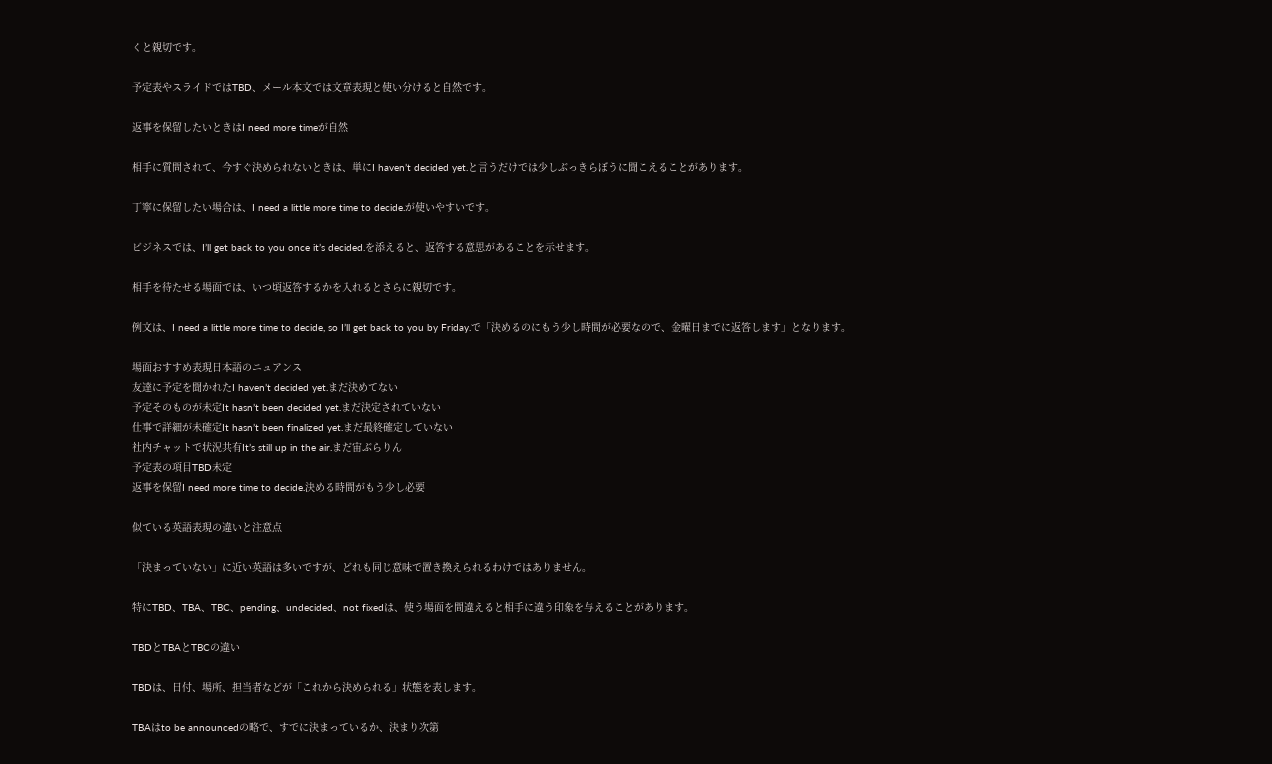くと親切です。

予定表やスライドではTBD、メール本文では文章表現と使い分けると自然です。

返事を保留したいときはI need more timeが自然

相手に質問されて、今すぐ決められないときは、単にI haven’t decided yet.と言うだけでは少しぶっきらぼうに聞こえることがあります。

丁寧に保留したい場合は、I need a little more time to decide.が使いやすいです。

ビジネスでは、I’ll get back to you once it’s decided.を添えると、返答する意思があることを示せます。

相手を待たせる場面では、いつ頃返答するかを入れるとさらに親切です。

例文は、I need a little more time to decide, so I’ll get back to you by Friday.で「決めるのにもう少し時間が必要なので、金曜日までに返答します」となります。

場面おすすめ表現日本語のニュアンス
友達に予定を聞かれたI haven’t decided yet.まだ決めてない
予定そのものが未定It hasn’t been decided yet.まだ決定されていない
仕事で詳細が未確定It hasn’t been finalized yet.まだ最終確定していない
社内チャットで状況共有It’s still up in the air.まだ宙ぶらりん
予定表の項目TBD未定
返事を保留I need more time to decide.決める時間がもう少し必要

似ている英語表現の違いと注意点

「決まっていない」に近い英語は多いですが、どれも同じ意味で置き換えられるわけではありません。

特にTBD、TBA、TBC、pending、undecided、not fixedは、使う場面を間違えると相手に違う印象を与えることがあります。

TBDとTBAとTBCの違い

TBDは、日付、場所、担当者などが「これから決められる」状態を表します。

TBAはto be announcedの略で、すでに決まっているか、決まり次第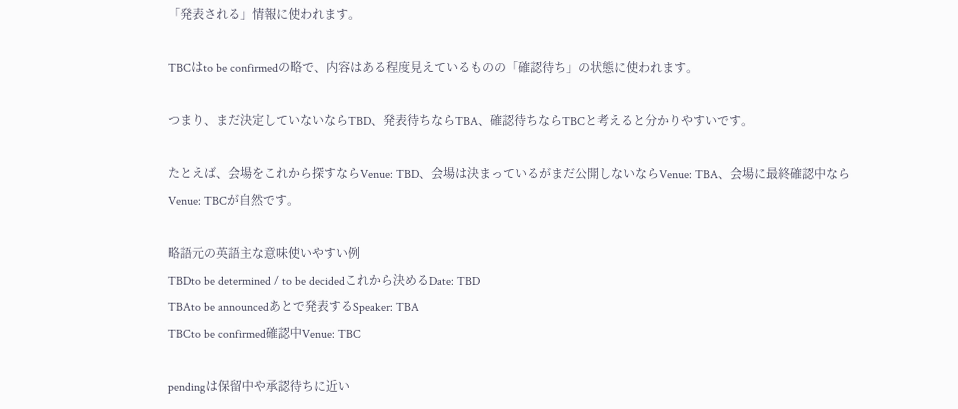「発表される」情報に使われます。

TBCはto be confirmedの略で、内容はある程度見えているものの「確認待ち」の状態に使われます。

つまり、まだ決定していないならTBD、発表待ちならTBA、確認待ちならTBCと考えると分かりやすいです。

たとえば、会場をこれから探すならVenue: TBD、会場は決まっているがまだ公開しないならVenue: TBA、会場に最終確認中ならVenue: TBCが自然です。

略語元の英語主な意味使いやすい例
TBDto be determined / to be decidedこれから決めるDate: TBD
TBAto be announcedあとで発表するSpeaker: TBA
TBCto be confirmed確認中Venue: TBC

pendingは保留中や承認待ちに近い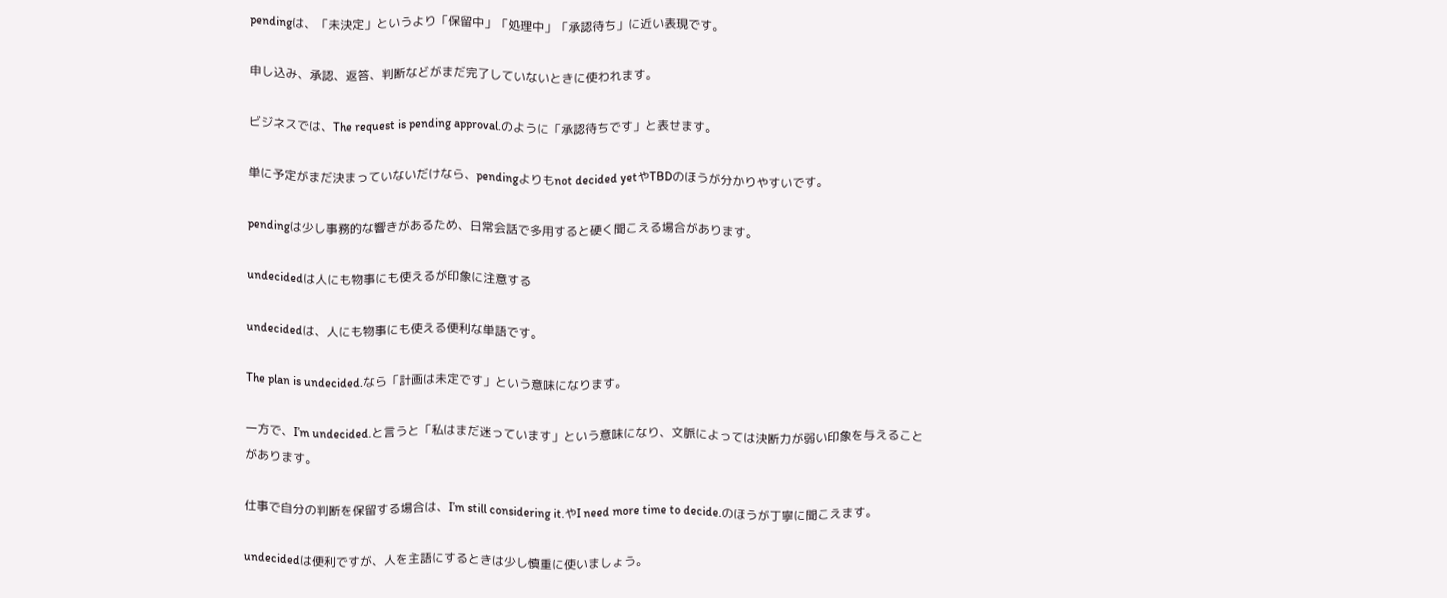pendingは、「未決定」というより「保留中」「処理中」「承認待ち」に近い表現です。

申し込み、承認、返答、判断などがまだ完了していないときに使われます。

ビジネスでは、The request is pending approval.のように「承認待ちです」と表せます。

単に予定がまだ決まっていないだけなら、pendingよりもnot decided yetやTBDのほうが分かりやすいです。

pendingは少し事務的な響きがあるため、日常会話で多用すると硬く聞こえる場合があります。

undecidedは人にも物事にも使えるが印象に注意する

undecidedは、人にも物事にも使える便利な単語です。

The plan is undecided.なら「計画は未定です」という意味になります。

一方で、I’m undecided.と言うと「私はまだ迷っています」という意味になり、文脈によっては決断力が弱い印象を与えることがあります。

仕事で自分の判断を保留する場合は、I’m still considering it.やI need more time to decide.のほうが丁寧に聞こえます。

undecidedは便利ですが、人を主語にするときは少し慎重に使いましょう。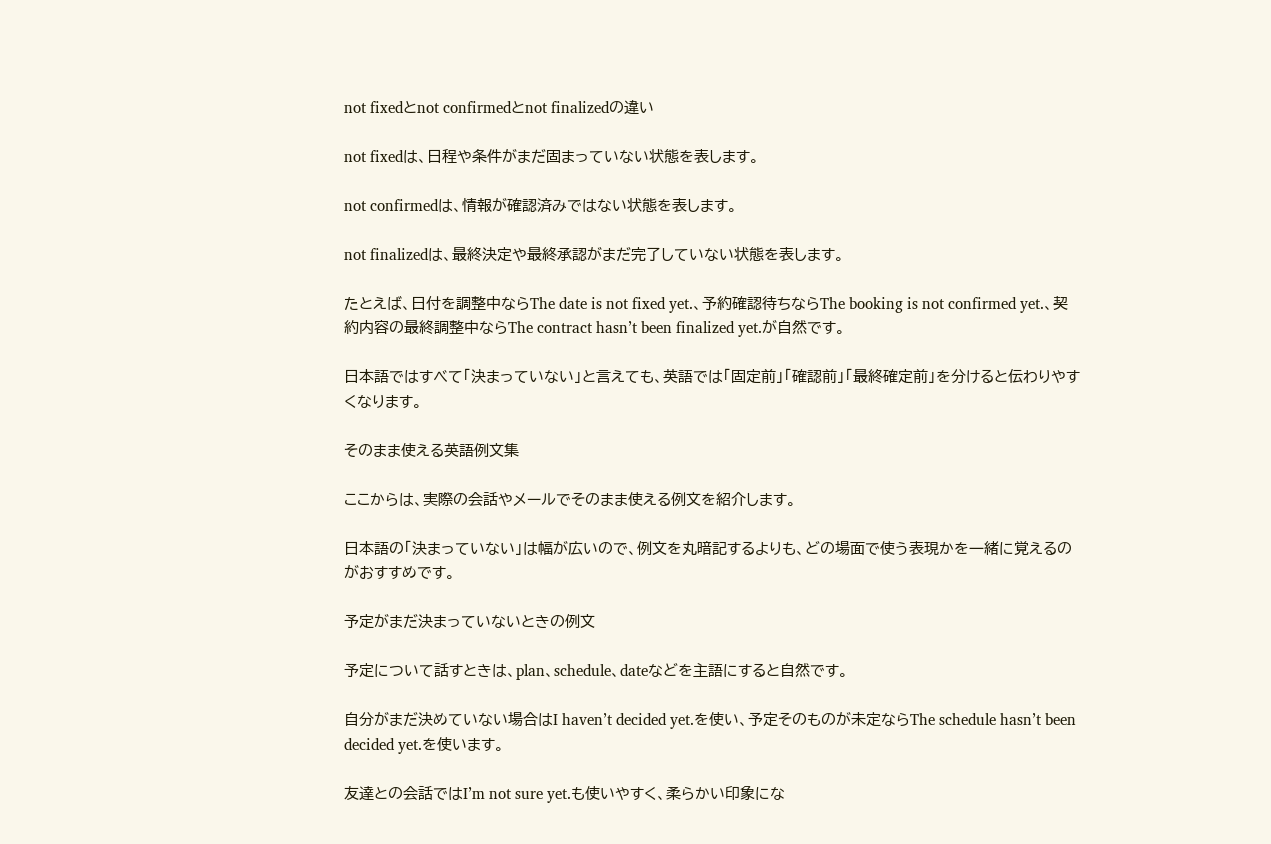not fixedとnot confirmedとnot finalizedの違い

not fixedは、日程や条件がまだ固まっていない状態を表します。

not confirmedは、情報が確認済みではない状態を表します。

not finalizedは、最終決定や最終承認がまだ完了していない状態を表します。

たとえば、日付を調整中ならThe date is not fixed yet.、予約確認待ちならThe booking is not confirmed yet.、契約内容の最終調整中ならThe contract hasn’t been finalized yet.が自然です。

日本語ではすべて「決まっていない」と言えても、英語では「固定前」「確認前」「最終確定前」を分けると伝わりやすくなります。

そのまま使える英語例文集

ここからは、実際の会話やメールでそのまま使える例文を紹介します。

日本語の「決まっていない」は幅が広いので、例文を丸暗記するよりも、どの場面で使う表現かを一緒に覚えるのがおすすめです。

予定がまだ決まっていないときの例文

予定について話すときは、plan、schedule、dateなどを主語にすると自然です。

自分がまだ決めていない場合はI haven’t decided yet.を使い、予定そのものが未定ならThe schedule hasn’t been decided yet.を使います。

友達との会話ではI’m not sure yet.も使いやすく、柔らかい印象にな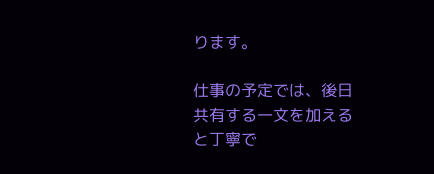ります。

仕事の予定では、後日共有する一文を加えると丁寧で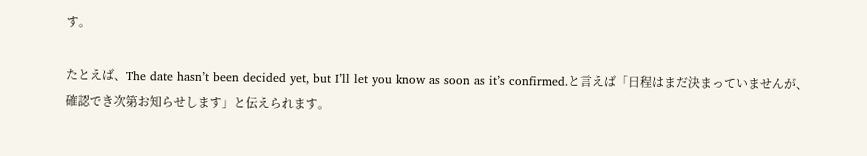す。

たとえば、The date hasn’t been decided yet, but I’ll let you know as soon as it’s confirmed.と言えば「日程はまだ決まっていませんが、確認でき次第お知らせします」と伝えられます。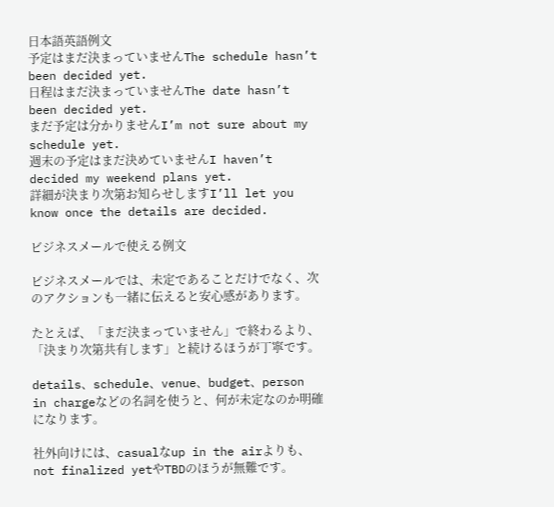日本語英語例文
予定はまだ決まっていませんThe schedule hasn’t been decided yet.
日程はまだ決まっていませんThe date hasn’t been decided yet.
まだ予定は分かりませんI’m not sure about my schedule yet.
週末の予定はまだ決めていませんI haven’t decided my weekend plans yet.
詳細が決まり次第お知らせしますI’ll let you know once the details are decided.

ビジネスメールで使える例文

ビジネスメールでは、未定であることだけでなく、次のアクションも一緒に伝えると安心感があります。

たとえば、「まだ決まっていません」で終わるより、「決まり次第共有します」と続けるほうが丁寧です。

details、schedule、venue、budget、person in chargeなどの名詞を使うと、何が未定なのか明確になります。

社外向けには、casualなup in the airよりも、not finalized yetやTBDのほうが無難です。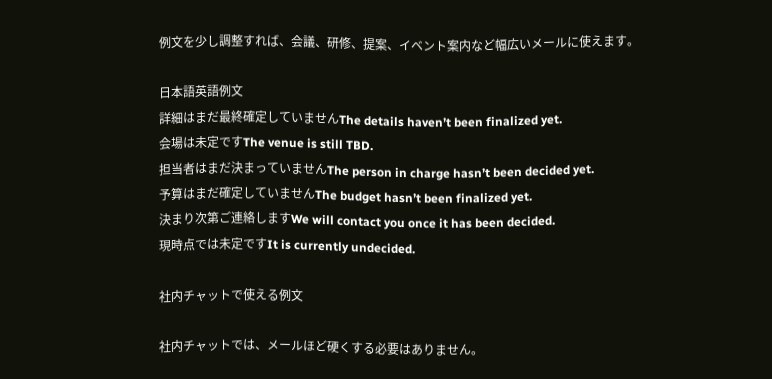例文を少し調整すれば、会議、研修、提案、イベント案内など幅広いメールに使えます。

日本語英語例文
詳細はまだ最終確定していませんThe details haven’t been finalized yet.
会場は未定ですThe venue is still TBD.
担当者はまだ決まっていませんThe person in charge hasn’t been decided yet.
予算はまだ確定していませんThe budget hasn’t been finalized yet.
決まり次第ご連絡しますWe will contact you once it has been decided.
現時点では未定ですIt is currently undecided.

社内チャットで使える例文

社内チャットでは、メールほど硬くする必要はありません。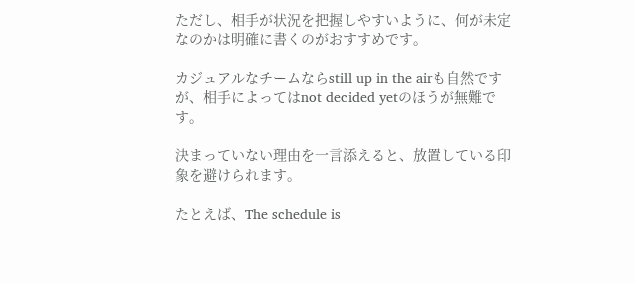ただし、相手が状況を把握しやすいように、何が未定なのかは明確に書くのがおすすめです。

カジュアルなチームならstill up in the airも自然ですが、相手によってはnot decided yetのほうが無難です。

決まっていない理由を一言添えると、放置している印象を避けられます。

たとえば、The schedule is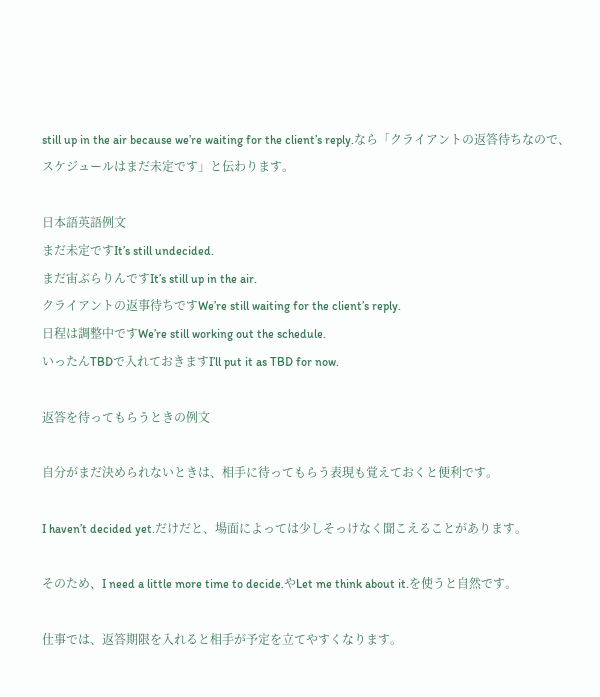still up in the air because we’re waiting for the client’s reply.なら「クライアントの返答待ちなので、スケジュールはまだ未定です」と伝わります。

日本語英語例文
まだ未定ですIt’s still undecided.
まだ宙ぶらりんですIt’s still up in the air.
クライアントの返事待ちですWe’re still waiting for the client’s reply.
日程は調整中ですWe’re still working out the schedule.
いったんTBDで入れておきますI’ll put it as TBD for now.

返答を待ってもらうときの例文

自分がまだ決められないときは、相手に待ってもらう表現も覚えておくと便利です。

I haven’t decided yet.だけだと、場面によっては少しそっけなく聞こえることがあります。

そのため、I need a little more time to decide.やLet me think about it.を使うと自然です。

仕事では、返答期限を入れると相手が予定を立てやすくなります。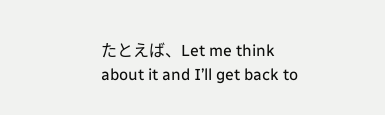たとえば、Let me think about it and I’ll get back to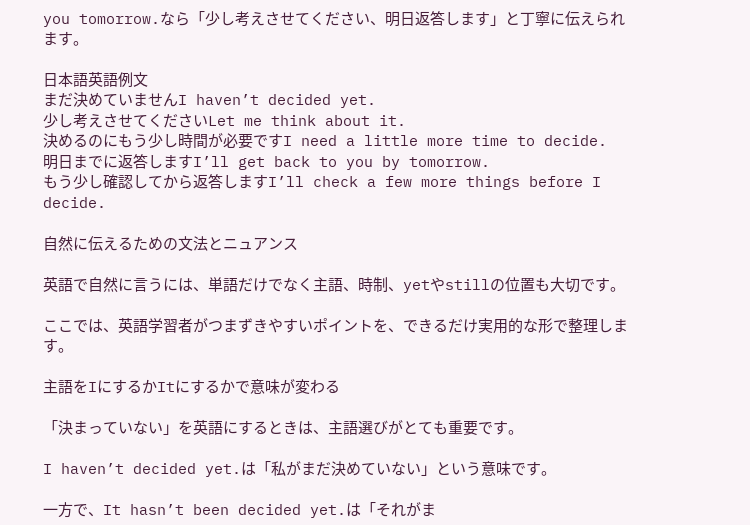you tomorrow.なら「少し考えさせてください、明日返答します」と丁寧に伝えられます。

日本語英語例文
まだ決めていませんI haven’t decided yet.
少し考えさせてくださいLet me think about it.
決めるのにもう少し時間が必要ですI need a little more time to decide.
明日までに返答しますI’ll get back to you by tomorrow.
もう少し確認してから返答しますI’ll check a few more things before I decide.

自然に伝えるための文法とニュアンス

英語で自然に言うには、単語だけでなく主語、時制、yetやstillの位置も大切です。

ここでは、英語学習者がつまずきやすいポイントを、できるだけ実用的な形で整理します。

主語をIにするかItにするかで意味が変わる

「決まっていない」を英語にするときは、主語選びがとても重要です。

I haven’t decided yet.は「私がまだ決めていない」という意味です。

一方で、It hasn’t been decided yet.は「それがま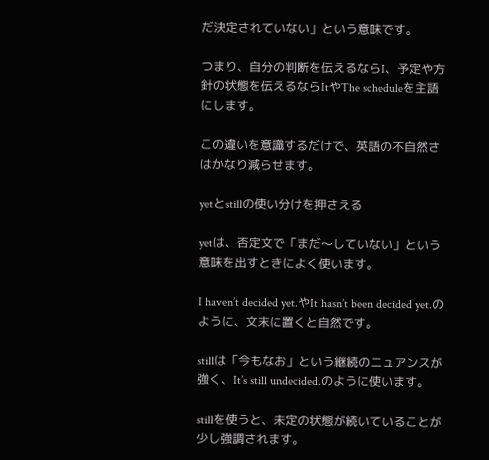だ決定されていない」という意味です。

つまり、自分の判断を伝えるならI、予定や方針の状態を伝えるならItやThe scheduleを主語にします。

この違いを意識するだけで、英語の不自然さはかなり減らせます。

yetとstillの使い分けを押さえる

yetは、否定文で「まだ〜していない」という意味を出すときによく使います。

I haven’t decided yet.やIt hasn’t been decided yet.のように、文末に置くと自然です。

stillは「今もなお」という継続のニュアンスが強く、It’s still undecided.のように使います。

stillを使うと、未定の状態が続いていることが少し強調されます。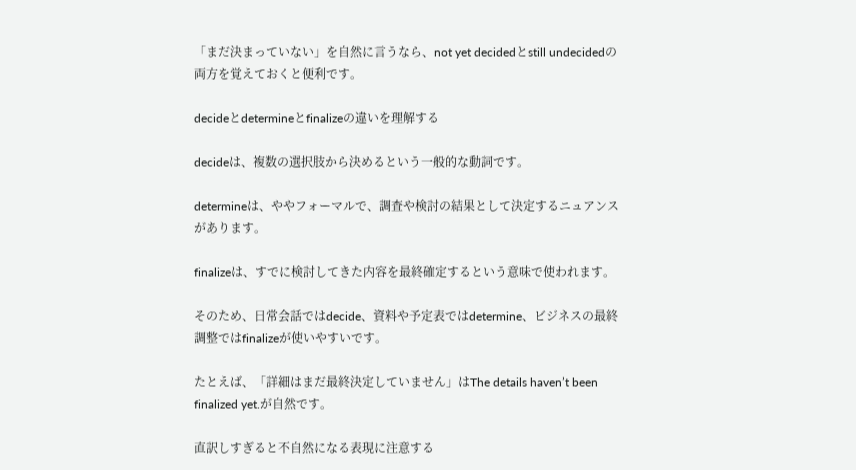「まだ決まっていない」を自然に言うなら、not yet decidedとstill undecidedの両方を覚えておくと便利です。

decideとdetermineとfinalizeの違いを理解する

decideは、複数の選択肢から決めるという一般的な動詞です。

determineは、ややフォーマルで、調査や検討の結果として決定するニュアンスがあります。

finalizeは、すでに検討してきた内容を最終確定するという意味で使われます。

そのため、日常会話ではdecide、資料や予定表ではdetermine、ビジネスの最終調整ではfinalizeが使いやすいです。

たとえば、「詳細はまだ最終決定していません」はThe details haven’t been finalized yet.が自然です。

直訳しすぎると不自然になる表現に注意する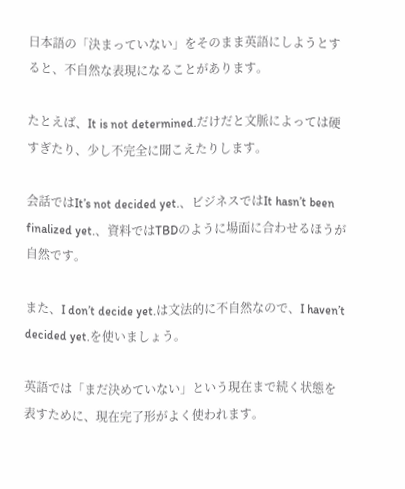日本語の「決まっていない」をそのまま英語にしようとすると、不自然な表現になることがあります。

たとえば、It is not determined.だけだと文脈によっては硬すぎたり、少し不完全に聞こえたりします。

会話ではIt’s not decided yet.、ビジネスではIt hasn’t been finalized yet.、資料ではTBDのように場面に合わせるほうが自然です。

また、I don’t decide yet.は文法的に不自然なので、I haven’t decided yet.を使いましょう。

英語では「まだ決めていない」という現在まで続く状態を表すために、現在完了形がよく使われます。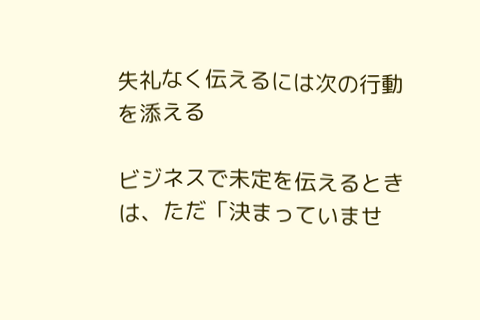失礼なく伝えるには次の行動を添える

ビジネスで未定を伝えるときは、ただ「決まっていませ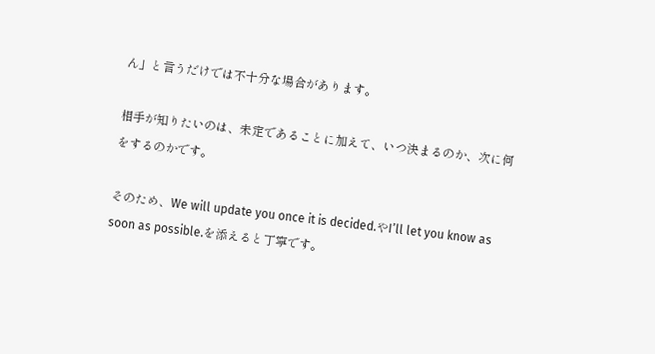ん」と言うだけでは不十分な場合があります。

相手が知りたいのは、未定であることに加えて、いつ決まるのか、次に何をするのかです。

そのため、We will update you once it is decided.やI’ll let you know as soon as possible.を添えると丁寧です。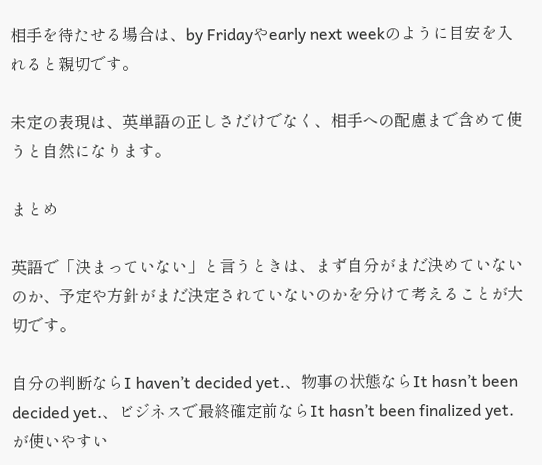相手を待たせる場合は、by Fridayやearly next weekのように目安を入れると親切です。

未定の表現は、英単語の正しさだけでなく、相手への配慮まで含めて使うと自然になります。

まとめ

英語で「決まっていない」と言うときは、まず自分がまだ決めていないのか、予定や方針がまだ決定されていないのかを分けて考えることが大切です。

自分の判断ならI haven’t decided yet.、物事の状態ならIt hasn’t been decided yet.、ビジネスで最終確定前ならIt hasn’t been finalized yet.が使いやすい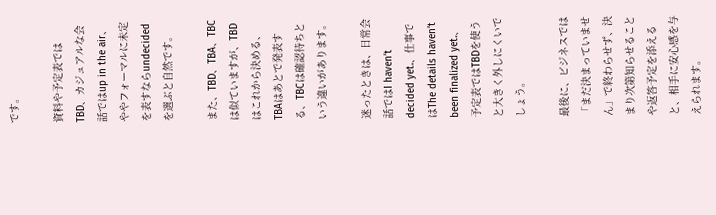です。

資料や予定表ではTBD、カジュアルな会話ではup in the air、ややフォーマルに未定を表すならundecidedを選ぶと自然です。

また、TBD、TBA、TBCは似ていますが、TBDはこれから決める、TBAはあとで発表する、TBCは確認待ちという違いがあります。

迷ったときは、日常会話ではI haven’t decided yet.、仕事ではThe details haven’t been finalized yet.、予定表ではTBDを使うと大きく外しにくいでしょう。

最後に、ビジネスでは「まだ決まっていません」で終わらせず、決まり次第知らせることや返答予定を添えると、相手に安心感を与えられます。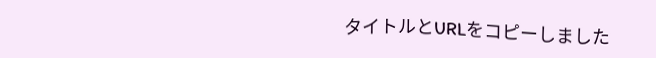タイトルとURLをコピーしました